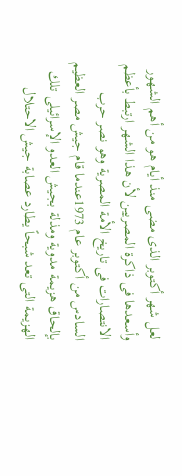لعل شهر أكتوبر الذى مضى منذ أيام هو من أهم الشهور وأسعدها فى ذاكرة المصريين لأن هذا الشهر ارتبط بأعظم الانتصارات فى تاريخ الأمة المصرية وهو نصر حرب السادس من أكتوبر عام 1973عندما قام جيش مصر العظيم بإلحاق هزيمة مدوية ومذلة بجيش العدو الإسرائيلى تلك الهزيمة التى تعد شبحاً يطارد عصابة جيش الاحتلال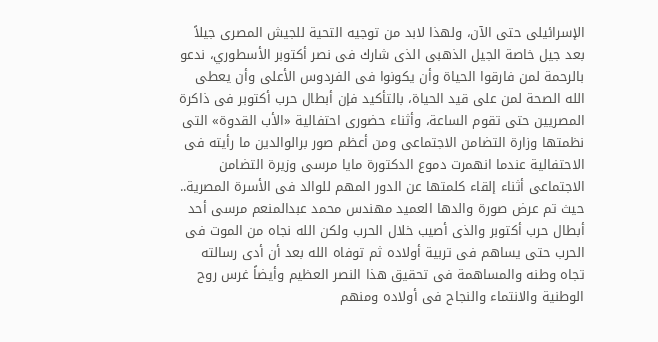الإسرائيلى حتى الآن، ولهذا لابد من توجيه التحية للجيش المصرى جيلاً بعد جيل خاصة الجيل الذهبى الذى شارك فى نصر أكتوبر الأسطوري، ندعو بالرحمة لمن فارقوا الحياة وأن يكونوا فى الفردوس الأعلى وأن يعطى الله الصحة لمن على قيد الحياة، بالتأكيد فإن أبطال حرب أكتوبر فى ذاكرة المصريين حتى تقوم الساعة، وأثناء حضورى احتفالية «الأب القدوة» التى نظمتها وزارة التضامن الاجتماعى ومن أعظم صور برالوالدين ما رأيته فى الاحتفالية عندما انهمرت دموع الدكتورة مايا مرسى وزيرة التضامن الاجتماعى أثناء إلقاء كلمتها عن الدور المهم للوالد فى الأسرة المصرية.. حيث تم عرض صورة والدها العميد مهندس محمد عبدالمنعم مرسى أحد أبطال حرب أكتوبر والذى أصيب خلال الحرب ولكن الله نجاه من الموت فى الحرب حتى يساهم فى تربية أولاده ثم توفاه الله بعد أن أدى رسالته تجاه وطنه والمساهمة فى تحقيق هذا النصر العظيم وأيضاً غرس روح الوطنية والانتماء والنجاح فى أولاده ومنهم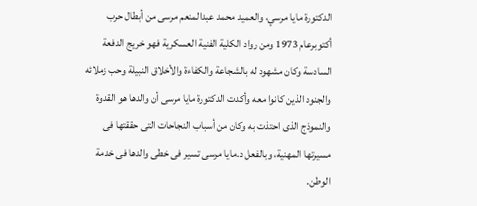الدكتورة مايا مرسي، والعميد محمد عبدالمنعم مرسى من أبطال حرب أكتوبرعام 1973 ومن رواد الكلية الفنية العسكرية فهو خريج الدفعة السادسة وكان مشهود له بالشجاعة والكفاءة والأخلاق النبيلة وحب زملائه والجنود الذين كانوا معه وأكدت الدكتورة مايا مرسى أن والدها هو القدوة والنموذج الذى احتذت به وكان من أسباب النجاحات التى حققتها فى مسيرتها المهنية، وبالفعل د.مايا مرسى تسير فى خطى والدها فى خدمة الوطن.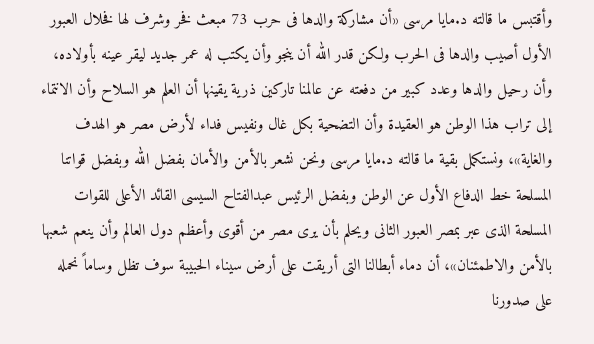وأقتبس ما قالته د.مايا مرسى «أن مشاركة والدها فى حرب 73 مبعث فخر وشرف لها فخلال العبور الأول أصيب والدها فى الحرب ولكن قدر الله أن ينجو وأن يكتب له عمر جديد ليقر عينه بأولاده، وأن رحيل والدها وعدد كبير من دفعته عن عالمنا تاركين ذرية يقينها أن العلم هو السلاح وأن الانتماء إلى تراب هذا الوطن هو العقيدة وأن التضحية بكل غال ونفيس فداء لأرض مصر هو الهدف والغاية»، ونستكمل بقية ما قالته د.مايا مرسى ونحن نشعر بالأمن والأمان بفضل الله وبفضل قواتنا المسلحة خط الدفاع الأول عن الوطن وبفضل الرئيس عبدالفتاح السيسى القائد الأعلى للقوات المسلحة الذى عبر بمصر العبور الثانى ويحلم بأن يرى مصر من أقوى وأعظم دول العالم وأن ينعم شعبها بالأمن والاطمئنان»، أن دماء أبطالنا التى أريقت على أرض سيناء الحبيبة سوف تظل وساماً نحمله على صدورنا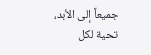جميعاً إلى الأبد، تحية لكل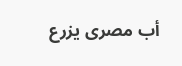أب مصرى يزرع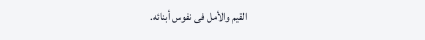القيم والأمل فى نفوس أبنائه.